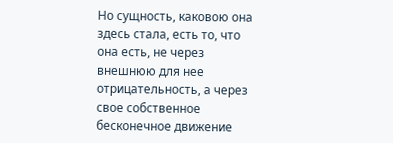Но сущность, каковою она здесь стала, есть то, что она есть, не через внешнюю для нее отрицательность, а через свое собственное бесконечное движение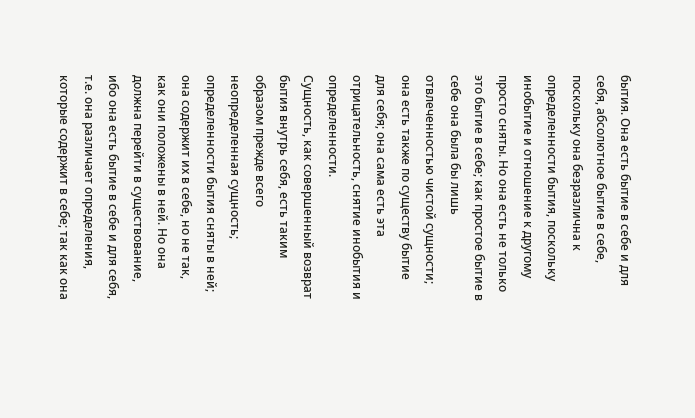бытия. Она есть бытие в себе и для себя, абсолютное бытие в себе, поскольку она безразлична к определенности бытия, поскольку инобытие и отношение к другому просто сняты. Но она есть не только это бытие в себе; как простое бытие в себе она была бы лишь отвлеченностью чистой сущности; она есть также по существу бытие для себя; она сама есть эта отрицательность, снятие инобытия и определенности.
Сущность, как совершенный возврат бытия внутрь себя, есть таким образом прежде всего неопределенная сущность; определенности бытия сняты в ней; она содержит их в себе, но не так, как они положены в ней. Но она должна перейти в существование, ибо она есть бытие в себе и для себя, т.е. она различает определения, которые содержит в себе; так как она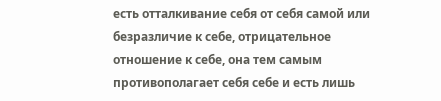есть отталкивание себя от себя самой или безразличие к себе, отрицательное отношение к себе, она тем самым противополагает себя себе и есть лишь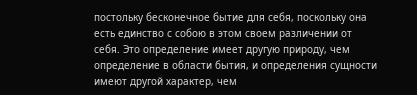постольку бесконечное бытие для себя, поскольку она есть единство с собою в этом своем различении от себя. Это определение имеет другую природу, чем определение в области бытия, и определения сущности имеют другой характер, чем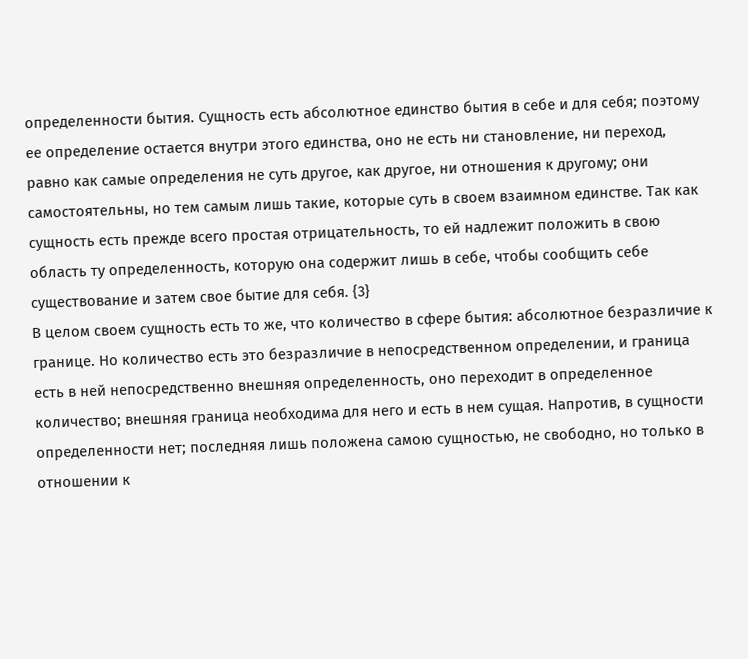определенности бытия. Сущность есть абсолютное единство бытия в себе и для себя; поэтому ее определение остается внутри этого единства, оно не есть ни становление, ни переход, равно как самые определения не суть другое, как другое, ни отношения к другому; они самостоятельны, но тем самым лишь такие, которые суть в своем взаимном единстве. Так как сущность есть прежде всего простая отрицательность, то ей надлежит положить в свою область ту определенность, которую она содержит лишь в себе, чтобы сообщить себе существование и затем свое бытие для себя. {3}
В целом своем сущность есть то же, что количество в сфере бытия: абсолютное безразличие к границе. Но количество есть это безразличие в непосредственном определении, и граница есть в ней непосредственно внешняя определенность, оно переходит в определенное количество; внешняя граница необходима для него и есть в нем сущая. Напротив, в сущности определенности нет; последняя лишь положена самою сущностью, не свободно, но только в отношении к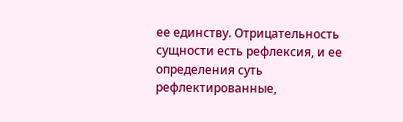ее единству. Отрицательность сущности есть рефлексия, и ее определения суть рефлектированные,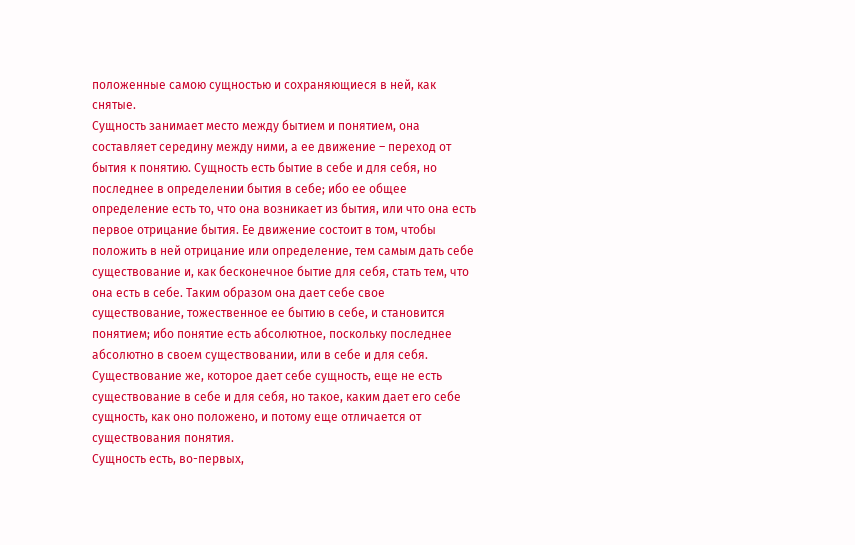положенные самою сущностью и сохраняющиеся в ней, как снятые.
Сущность занимает место между бытием и понятием, она составляет середину между ними, а ее движение – переход от бытия к понятию. Сущность есть бытие в себе и для себя, но последнее в определении бытия в себе; ибо ее общее определение есть то, что она возникает из бытия, или что она есть первое отрицание бытия. Ее движение состоит в том, чтобы положить в ней отрицание или определение, тем самым дать себе существование и, как бесконечное бытие для себя, стать тем, что она есть в себе. Таким образом она дает себе свое существование, тожественное ее бытию в себе, и становится понятием; ибо понятие есть абсолютное, поскольку последнее абсолютно в своем существовании, или в себе и для себя. Существование же, которое дает себе сущность, еще не есть существование в себе и для себя, но такое, каким дает его себе сущность, как оно положено, и потому еще отличается от существования понятия.
Сущность есть, во-первых,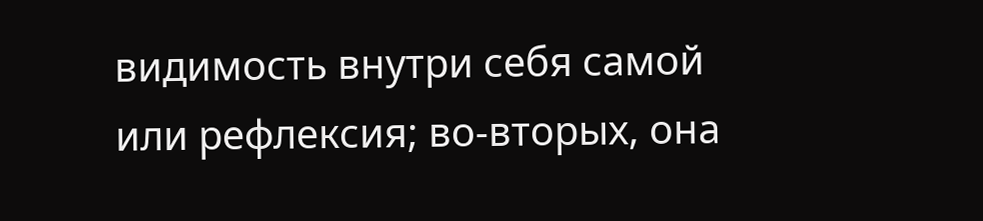видимость внутри себя самой или рефлексия; во-вторых, она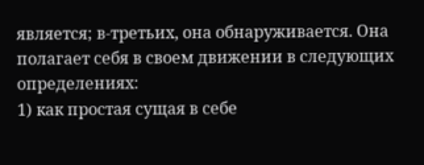является; в-третьих, она обнаруживается. Она полагает себя в своем движении в следующих определениях:
1) как простая сущая в себе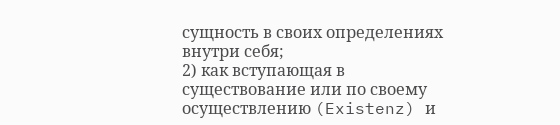сущность в своих определениях внутри себя;
2) как вступающая в существование или по своему осуществлению (Existenz) и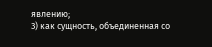явлению;
3) как сущность, объединенная со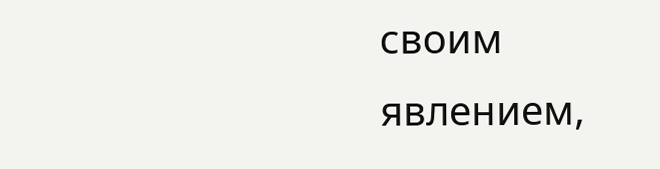своим явлением,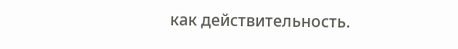как действительность.